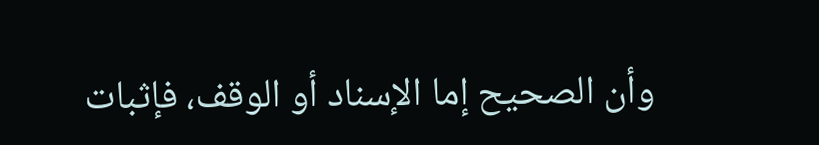وأن الصحيح إما الإسناد أو الوقف، فإثبات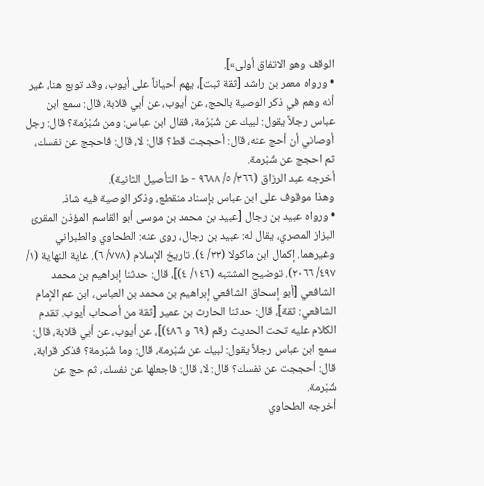الوقف وهو الاتفاق أولى»].
• ورواه معمر بن راشد [ثقة ثبت]، يهم أحياناً على أيوب، وقد توبع هنا، غير أنه وهم في ذكر الوصية بالحج، عن أيوب، عن أبي قلابة، قال: سمع ابن عباس رجلاً يقول: لبيك عن شُبْرُمة، فقال ابن عباس: ومن شُبْرُمة؟ قال: رجل أوصاني أن أحج عنه، قال: أحججت قط؟ قال: لا، قال: فاحجج عن نفسك، ثم احجج عن شُبْرمة.
أخرجه عبد الرزاق (٣٦٦/ ٥/ ٩٦٨٨ - ط التأصيل الثانية).
وهذا موقوف على ابن عباس بإسناد منقطع، وذكر الوصية فيه شاذ.
• ورواه عبيد بن رجال [عبيد بن محمد بن موسى أبو القاسم المؤذن المقرئ البزاز المصري، يقال له: عبيد بن رجال، روى عنه: الطحاوي والطبراني وغيرهما. إكمال ابن ماكولا (٣٣/ ٤). تاريخ الإسلام (٧٧٨/ ٦). غاية النهاية (١/ ٤٩٧/ ٢٠٦٦). توضيح المشتبه (١٤٦/ ٤)]، قال: حدثنا إبراهيم بن محمد الشافعي [أبو إسحاق الشافعي إبراهيم بن محمد بن العباس، ابن عم الإمام الشافعي: ثقة]، قال: حدثنا الحارث بن عمير [ثقة من أصحاب أيوب. تقدم الكلام عليه تحت الحديث رقم (٦٩ و ٤٨٦)]، عن أيوب، عن أبي قلابة، قال: سمع ابن عباس رجلاً يقول: لبيك عن شُبْرمة، قال: وما شُبْرمة؟ فذكر قرابة، قال: أحججت عن نفسك؟ قال: لا، قال: فاجعلها عن نفسك، ثم حج عن شُبْرمة.
أخرجه الطحاوي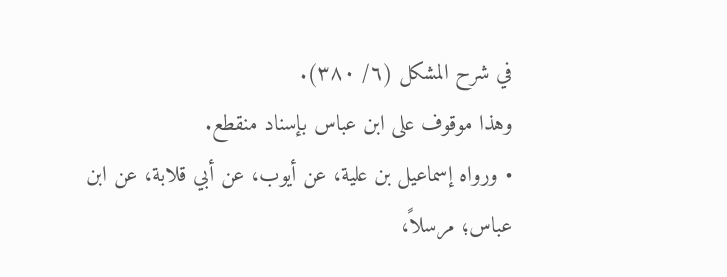في شرح المشكل (٦/ ٣٨٠).
وهذا موقوف على ابن عباس بإسناد منقطع.
• ورواه إسماعيل بن علية، عن أيوب، عن أبي قلابة، عن ابن عباس؛ مرسلاً،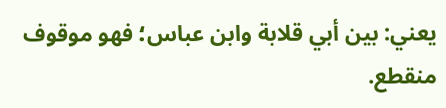يعني: بين أبي قلابة وابن عباس؛ فهو موقوف منقطع.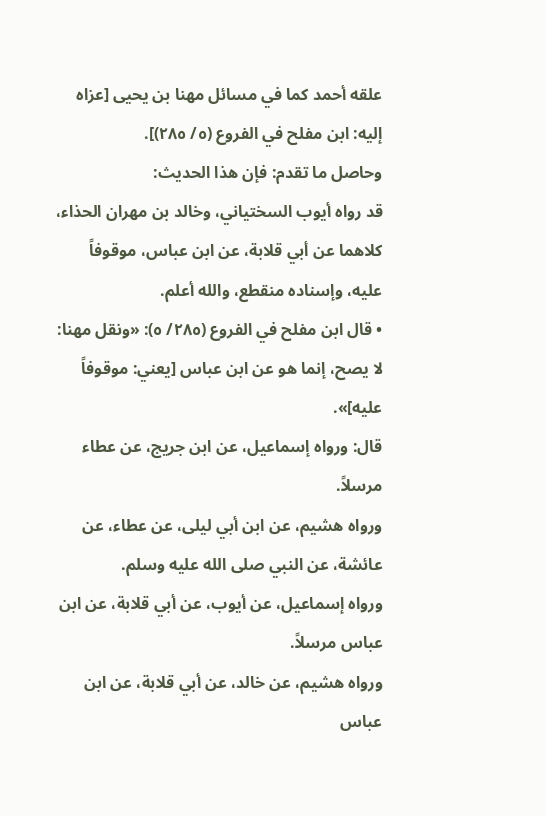علقه أحمد كما في مسائل مهنا بن يحيى [عزاه إليه: ابن مفلح في الفروع (٥/ ٢٨٥)].
وحاصل ما تقدم: فإن هذا الحديث:
قد رواه أيوب السختياني، وخالد بن مهران الحذاء، كلاهما عن أبي قلابة، عن ابن عباس، موقوفاً عليه، وإسناده منقطع، والله أعلم.
• قال ابن مفلح في الفروع (٢٨٥/ ٥): «ونقل مهنا: لا يصح، إنما هو عن ابن عباس [يعني: موقوفاً عليه]».
قال: ورواه إسماعيل، عن ابن جريج، عن عطاء مرسلاً.
ورواه هشيم، عن ابن أبي ليلى، عن عطاء، عن عائشة، عن النبي صلى الله عليه وسلم.
ورواه إسماعيل، عن أيوب، عن أبي قلابة، عن ابن عباس مرسلاً.
ورواه هشيم، عن خالد، عن أبي قلابة، عن ابن عباس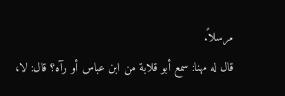مرسلاً.
قال له مهنا: سمع أبو قلابة من ابن عباس أو رآه؟ قال: لا،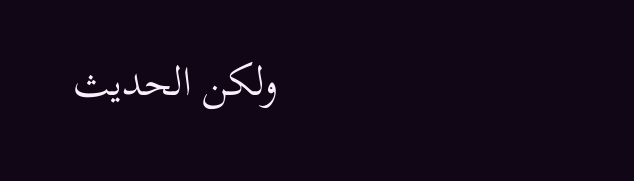ولكن الحديث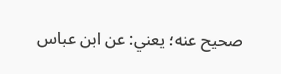صحيح عنه؛ يعني: عن ابن عباس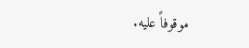موقوفاً عليه.